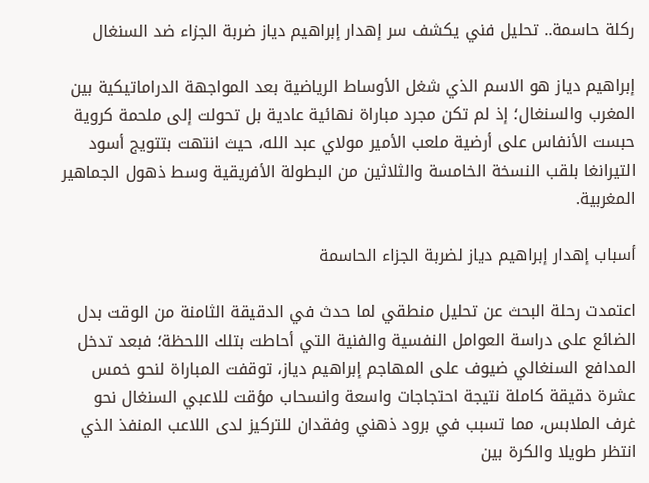ركلة حاسمة.. تحليل فني يكشف سر إهدار إبراهيم دياز ضربة الجزاء ضد السنغال

إبراهيم دياز هو الاسم الذي شغل الأوساط الرياضية بعد المواجهة الدراماتيكية بين المغرب والسنغال؛ إذ لم تكن مجرد مباراة نهائية عادية بل تحولت إلى ملحمة كروية حبست الأنفاس على أرضية ملعب الأمير مولاي عبد الله، حيث انتهت بتتويج أسود التيرانغا بلقب النسخة الخامسة والثلاثين من البطولة الأفريقية وسط ذهول الجماهير المغربية.

أسباب إهدار إبراهيم دياز لضربة الجزاء الحاسمة

اعتمدت رحلة البحث عن تحليل منطقي لما حدث في الدقيقة الثامنة من الوقت بدل الضائع على دراسة العوامل النفسية والفنية التي أحاطت بتلك اللحظة؛ فبعد تدخل المدافع السنغالي ضيوف على المهاجم إبراهيم دياز، توقفت المباراة لنحو خمس عشرة دقيقة كاملة نتيجة احتجاجات واسعة وانسحاب مؤقت للاعبي السنغال نحو غرف الملابس، مما تسبب في برود ذهني وفقدان للتركيز لدى اللاعب المنفذ الذي انتظر طويلا والكرة بين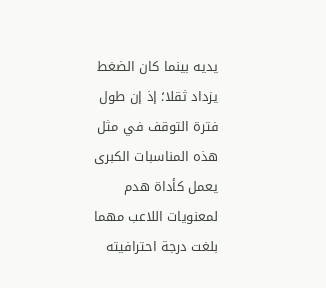يديه بينما كان الضغط يزداد ثقلا؛ إذ إن طول فترة التوقف في مثل هذه المناسبات الكبرى يعمل كأداة هدم لمعنويات اللاعب مهما بلغت درجة احترافيته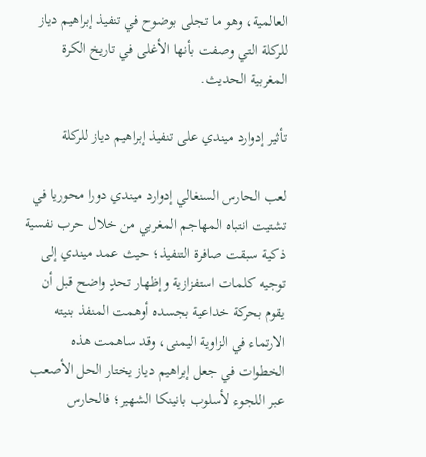العالمية، وهو ما تجلى بوضوح في تنفيذ إبراهيم دياز للركلة التي وصفت بأنها الأغلى في تاريخ الكرة المغربية الحديث.

تأثير إدوارد ميندي على تنفيذ إبراهيم دياز للركلة

لعب الحارس السنغالي إدوارد ميندي دورا محوريا في تشتيت انتباه المهاجم المغربي من خلال حرب نفسية ذكية سبقت صافرة التنفيذ؛ حيث عمد ميندي إلى توجيه كلمات استفزازية وإظهار تحدٍ واضح قبل أن يقوم بحركة خداعية بجسده أوهمت المنفذ بنيته الارتماء في الزاوية اليمنى، وقد ساهمت هذه الخطوات في جعل إبراهيم دياز يختار الحل الأصعب عبر اللجوء لأسلوب بانينكا الشهير؛ فالحارس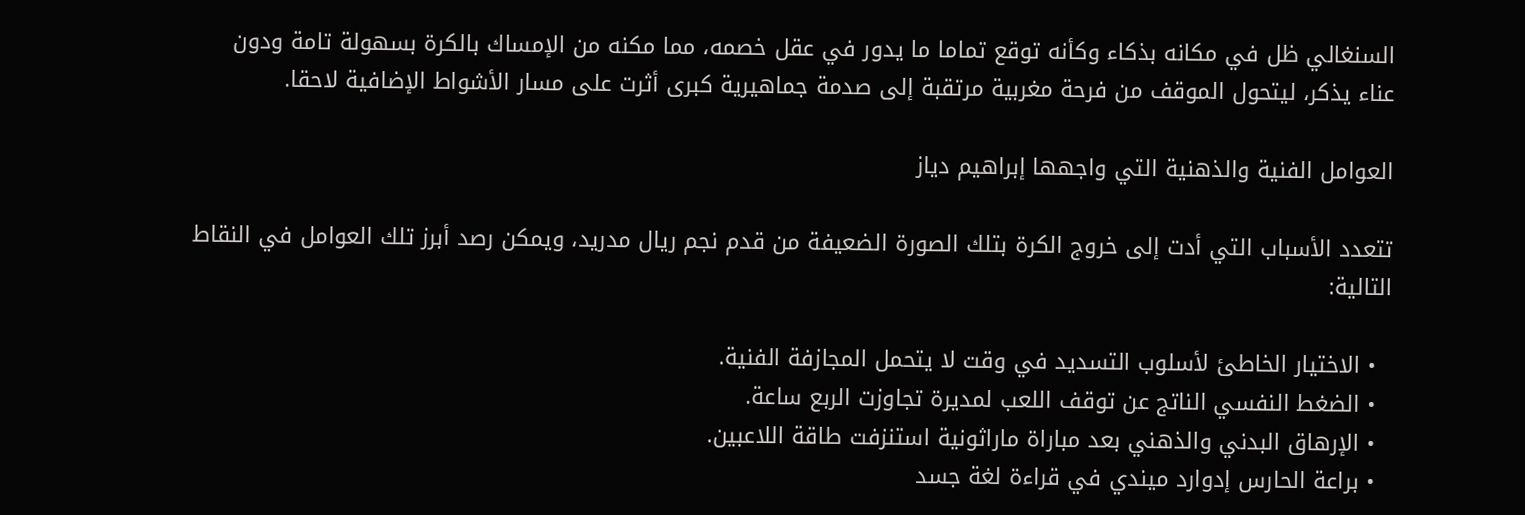السنغالي ظل في مكانه بذكاء وكأنه توقع تماما ما يدور في عقل خصمه، مما مكنه من الإمساك بالكرة بسهولة تامة ودون عناء يذكر، ليتحول الموقف من فرحة مغربية مرتقبة إلى صدمة جماهيرية كبرى أثرت على مسار الأشواط الإضافية لاحقا.

العوامل الفنية والذهنية التي واجهها إبراهيم دياز

تتعدد الأسباب التي أدت إلى خروج الكرة بتلك الصورة الضعيفة من قدم نجم ريال مدريد، ويمكن رصد أبرز تلك العوامل في النقاط التالية:

  • الاختيار الخاطئ لأسلوب التسديد في وقت لا يتحمل المجازفة الفنية.
  • الضغط النفسي الناتج عن توقف اللعب لمديرة تجاوزت الربع ساعة.
  • الإرهاق البدني والذهني بعد مباراة ماراثونية استنزفت طاقة اللاعبين.
  • براعة الحارس إدوارد ميندي في قراءة لغة جسد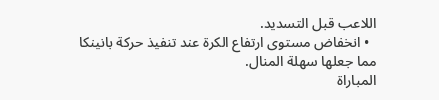اللاعب قبل التسديد.
  • انخفاض مستوى ارتفاع الكرة عند تنفيذ حركة بانينكا مما جعلها سهلة المنال.
المباراة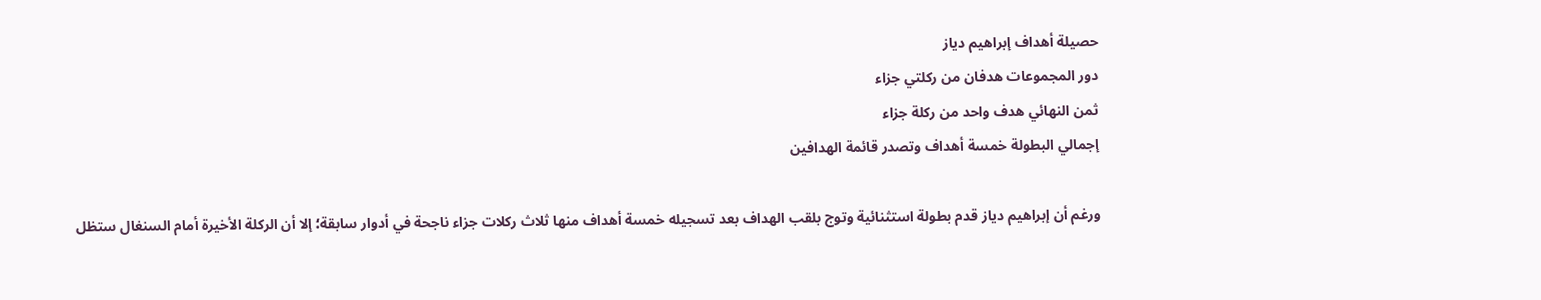حصيلة أهداف إبراهيم دياز
دور المجموعات هدفان من ركلتي جزاء
ثمن النهائي هدف واحد من ركلة جزاء
إجمالي البطولة خمسة أهداف وتصدر قائمة الهدافين

ورغم أن إبراهيم دياز قدم بطولة استثنائية وتوج بلقب الهداف بعد تسجيله خمسة أهداف منها ثلاث ركلات جزاء ناجحة في أدوار سابقة؛ إلا أن الركلة الأخيرة أمام السنغال ستظل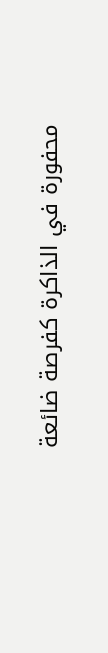محفورة في الذاكرة كفرصة ضائعة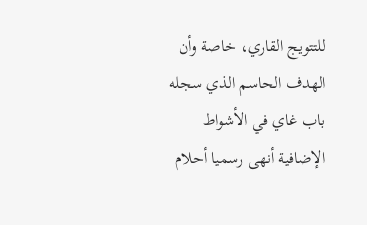للتتويج القاري، خاصة وأن الهدف الحاسم الذي سجله باب غاي في الأشواط الإضافية أنهى رسميا أحلام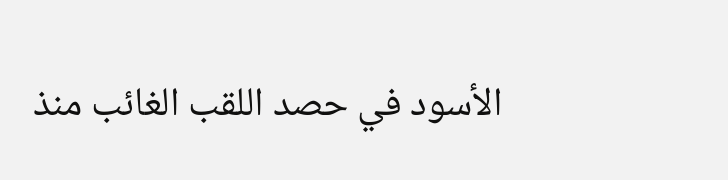الأسود في حصد اللقب الغائب منذ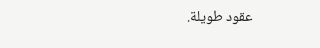عقود طويلة.